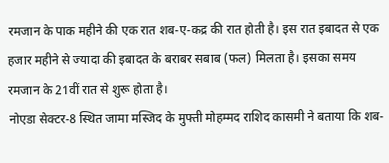रमजान के पाक महीने की एक रात शब-ए-कद्र की रात होती है। इस रात इबादत से एक हजार महीने से ज्यादा की इबादत के बराबर सबाब (फल) मिलता है। इसका समय रमजान के 21वीं रात से शुरू होता है।
नोएडा सेक्टर-8 स्थित जामा मस्जिद के मुफ्ती मोहम्मद राशिद कासमी ने बताया कि शब-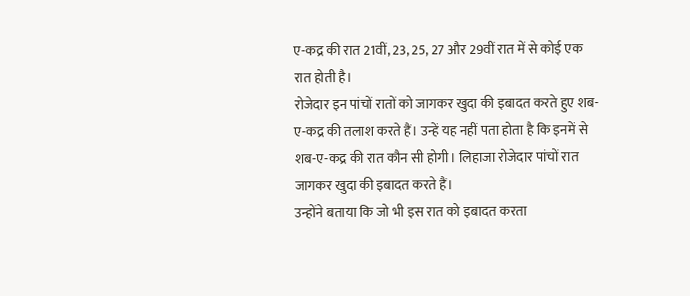ए-कद्र की रात 21वीं, 23, 25, 27 और 29वीं रात में से कोई एक रात होती है।
रोजेदार इन पांचों रातों को जागकर खुदा की इबादत करते हुए शब-ए-कद्र की तलाश करते हैं। उन्हें यह नहीं पता होता है कि इनमें से शब-ए-कद्र की रात कौन सी होगी। लिहाजा रोजेदार पांचों रात जागकर खुदा की इबादत करते हैं।
उन्होंने बताया कि जो भी इस रात को इबादत करता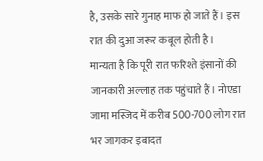है, उसके सारे गुनाह माफ हो जाते हैं। इस रात की दुआ जरूर कबूल होती है।
मान्यता है कि पूरी रात फरिश्ते इंसानों की जानकारी अल्लाह तक पहुंचाते हैं। नोएडा जामा मस्जिद में करीब 500-700 लोग रात भर जागकर इबादत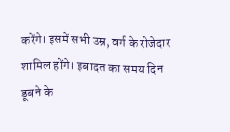करेंगे। इसमें सभी उम्र, वर्ग के रोजेदार शामिल होंगे। इबादत का समय दिन डूबने के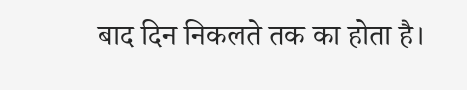बाद दिन निकलते तक का होता है।